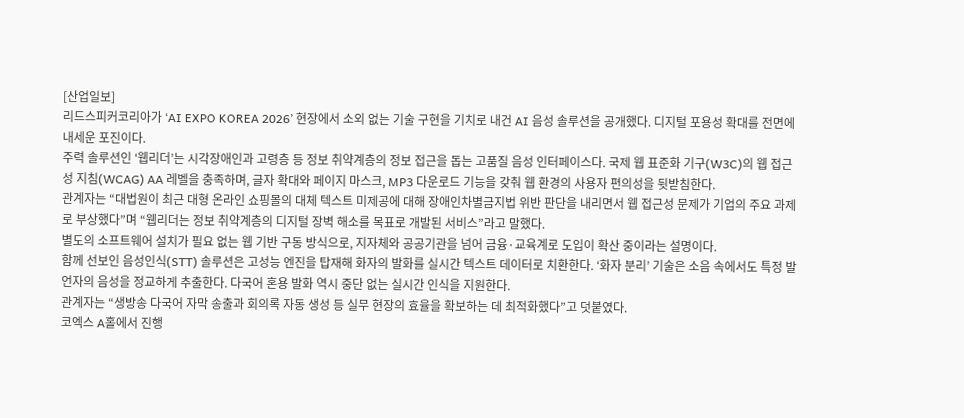[산업일보]
리드스피커코리아가 ‘AI EXPO KOREA 2026’ 현장에서 소외 없는 기술 구현을 기치로 내건 AI 음성 솔루션을 공개했다. 디지털 포용성 확대를 전면에 내세운 포진이다.
주력 솔루션인 ‘웹리더’는 시각장애인과 고령층 등 정보 취약계층의 정보 접근을 돕는 고품질 음성 인터페이스다. 국제 웹 표준화 기구(W3C)의 웹 접근성 지침(WCAG) AA 레벨을 충족하며, 글자 확대와 페이지 마스크, MP3 다운로드 기능을 갖춰 웹 환경의 사용자 편의성을 뒷받침한다.
관계자는 “대법원이 최근 대형 온라인 쇼핑몰의 대체 텍스트 미제공에 대해 장애인차별금지법 위반 판단을 내리면서 웹 접근성 문제가 기업의 주요 과제로 부상했다”며 “웹리더는 정보 취약계층의 디지털 장벽 해소를 목표로 개발된 서비스”라고 말했다.
별도의 소프트웨어 설치가 필요 없는 웹 기반 구동 방식으로, 지자체와 공공기관을 넘어 금융·교육계로 도입이 확산 중이라는 설명이다.
함께 선보인 음성인식(STT) 솔루션은 고성능 엔진을 탑재해 화자의 발화를 실시간 텍스트 데이터로 치환한다. ‘화자 분리’ 기술은 소음 속에서도 특정 발언자의 음성을 정교하게 추출한다. 다국어 혼용 발화 역시 중단 없는 실시간 인식을 지원한다.
관계자는 “생방송 다국어 자막 송출과 회의록 자동 생성 등 실무 현장의 효율을 확보하는 데 최적화했다”고 덧붙였다.
코엑스 A홀에서 진행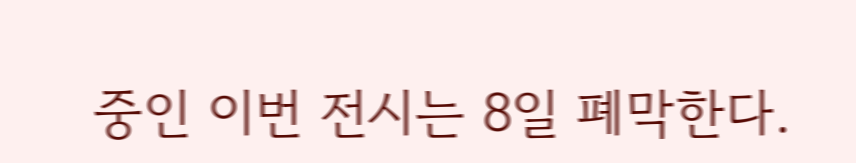중인 이번 전시는 8일 폐막한다.